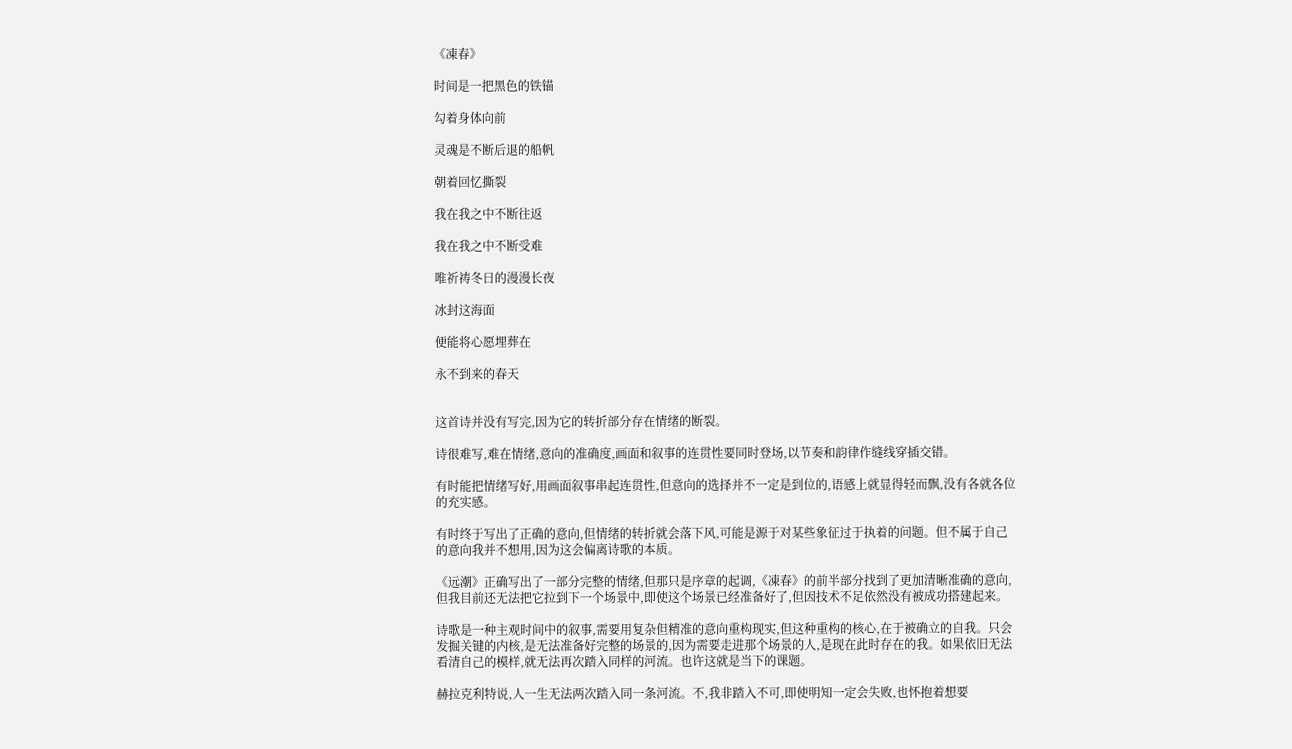《凍春》

时间是一把黑色的铁锚

勾着身体向前

灵魂是不断后退的船帆

朝着回忆撕裂

我在我之中不断往返

我在我之中不断受难

唯祈祷冬日的漫漫长夜

冰封这海面

便能将心愿埋葬在

永不到来的春天


这首诗并没有写完,因为它的转折部分存在情绪的断裂。

诗很难写,难在情绪,意向的准确度,画面和叙事的连贯性要同时登场,以节奏和韵律作缝线穿插交错。

有时能把情绪写好,用画面叙事串起连贯性,但意向的选择并不一定是到位的,语感上就显得轻而飘,没有各就各位的充实感。

有时终于写出了正确的意向,但情绪的转折就会落下风,可能是源于对某些象征过于执着的问题。但不属于自己的意向我并不想用,因为这会偏离诗歌的本质。

《远潮》正确写出了一部分完整的情绪,但那只是序章的起调,《凍春》的前半部分找到了更加清晰准确的意向,但我目前还无法把它拉到下一个场景中,即使这个场景已经准备好了,但因技术不足依然没有被成功搭建起来。

诗歌是一种主观时间中的叙事,需要用复杂但精准的意向重构现实,但这种重构的核心,在于被确立的自我。只会发掘关键的内核,是无法准备好完整的场景的,因为需要走进那个场景的人,是现在此时存在的我。如果依旧无法看清自己的模样,就无法再次踏入同样的河流。也许这就是当下的课题。

赫拉克利特说,人一生无法两次踏入同一条河流。不,我非踏入不可,即使明知一定会失败,也怀抱着想要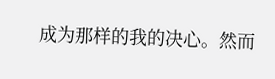成为那样的我的决心。然而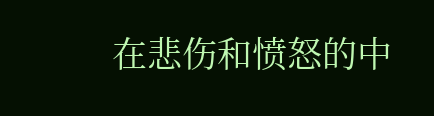在悲伤和愤怒的中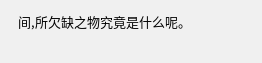间,所欠缺之物究竟是什么呢。